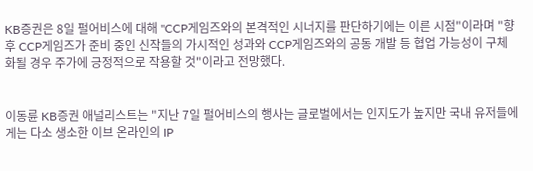KB증권은 8일 펄어비스에 대해 "CCP게임즈와의 본격적인 시너지를 판단하기에는 이른 시점"이라며 "향후 CCP게임즈가 준비 중인 신작들의 가시적인 성과와 CCP게임즈와의 공동 개발 등 협업 가능성이 구체화될 경우 주가에 긍정적으로 작용할 것"이라고 전망했다.


이동륜 KB증권 애널리스트는 "지난 7일 펄어비스의 행사는 글로벌에서는 인지도가 높지만 국내 유저들에게는 다소 생소한 이브 온라인의 IP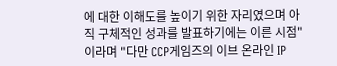에 대한 이해도를 높이기 위한 자리였으며 아직 구체적인 성과를 발표하기에는 이른 시점"이라며 "다만 CCP게임즈의 이브 온라인 IP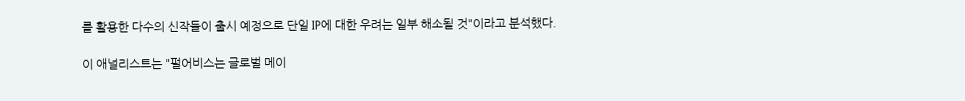를 활용한 다수의 신작들이 출시 예정으로 단일 IP에 대한 우려는 일부 해소될 것"이라고 분석했다.

이 애널리스트는 "펄어비스는 글로벌 메이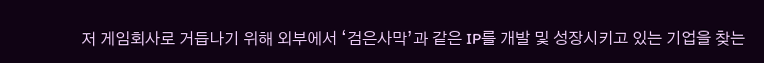저 게임회사로 거듭나기 위해 외부에서 ‘검은사막’과 같은 IP를 개발 및 성장시키고 있는 기업을 찾는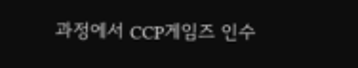과정에서 CCP게임즈 인수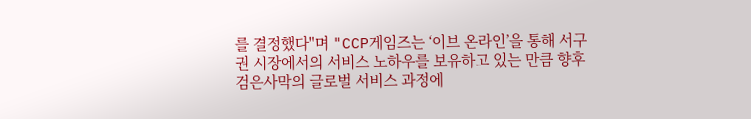를 결정했다"며 "CCP게임즈는 ‘이브 온라인’을 통해 서구권 시장에서의 서비스 노하우를 보유하고 있는 만큼 향후 검은사막의 글로벌 서비스 과정에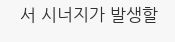서 시너지가 발생할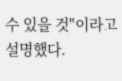수 있을 것"이라고 설명했다.